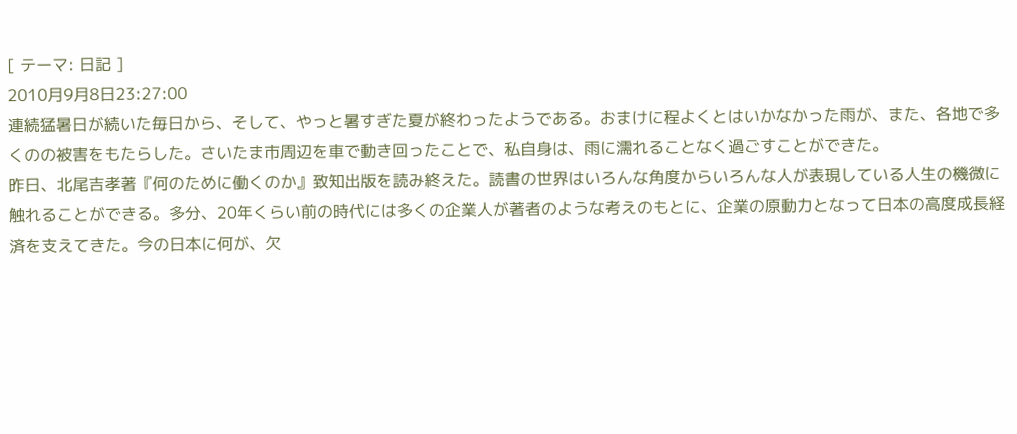[ テーマ: 日記 ]
2010月9月8日23:27:00
連続猛暑日が続いた毎日から、そして、やっと暑すぎた夏が終わったようである。おまけに程よくとはいかなかった雨が、また、各地で多くのの被害をもたらした。さいたま市周辺を車で動き回ったことで、私自身は、雨に濡れることなく過ごすことができた。
昨日、北尾吉孝著『何のために働くのか』致知出版を読み終えた。読書の世界はいろんな角度からいろんな人が表現している人生の機微に触れることができる。多分、20年くらい前の時代には多くの企業人が著者のような考えのもとに、企業の原動力となって日本の高度成長経済を支えてきた。今の日本に何が、欠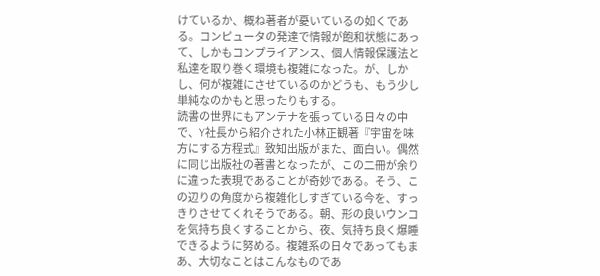けているか、概ね著者が憂いているの如くである。コンピュータの発達で情報が飽和状態にあって、しかもコンプライアンス、個人情報保護法と私達を取り巻く環境も複雑になった。が、しかし、何が複雑にさせているのかどうも、もう少し単純なのかもと思ったりもする。
読書の世界にもアンテナを張っている日々の中で、Y社長から紹介された小林正観著『宇宙を味方にする方程式』致知出版がまた、面白い。偶然に同じ出版社の著書となったが、この二冊が余りに違った表現であることが奇妙である。そう、この辺りの角度から複雑化しすぎている今を、すっきりさせてくれそうである。朝、形の良いウンコを気持ち良くすることから、夜、気持ち良く爆睡できるように努める。複雑系の日々であってもまあ、大切なことはこんなものであ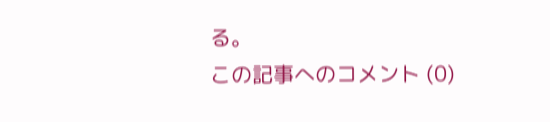る。
この記事へのコメント (0)